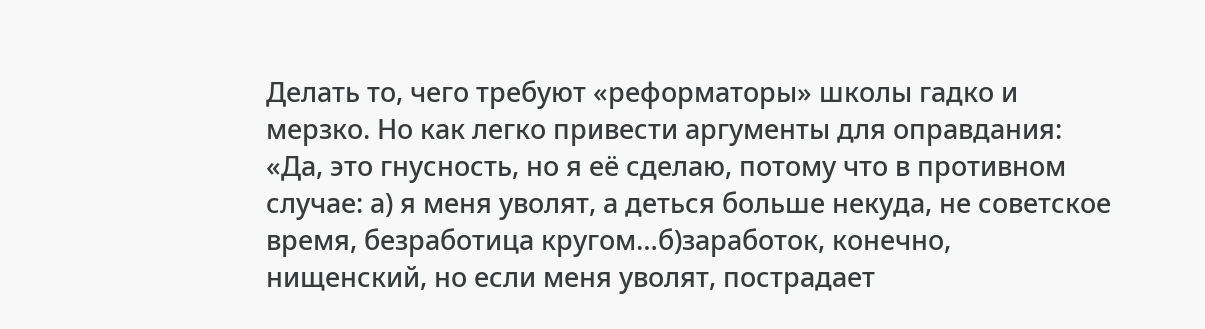Делать то, чего требуют «реформаторы» школы гадко и мерзко. Но как легко привести аргументы для оправдания: «Да, это гнусность, но я её сделаю, потому что в противном случае: а) я меня уволят, а деться больше некуда, не советское время, безработица кругом…б)заработок, конечно, нищенский, но если меня уволят, пострадает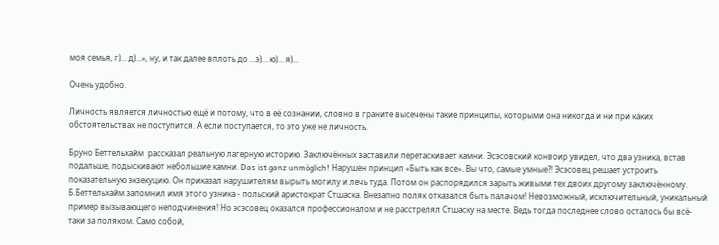моя семья, г)… д)…», ну, и так далее вплоть до …э)… ю)… я)…

Очень удобно.

Личность является личностью ещё и потому, что в её сознании, словно в граните высечены такие принципы, которыми она никогда и ни при каких обстоятельствах не поступится. А если поступается, то это уже не личность.

Бруно Беттельхайм  рассказал реальную лагерную историю. Заключённых заставили перетаскивает камни. Эсэсовский конвоир увидел, что два узника, встав подальше, подыскивают небольшие камни. Das ist ganz unmöglich! Нарушен принцип «Быть как все». Вы что, самые умные?! Эсэсовец решает устроить показательную экзекуцию. Он приказал нарушителям вырыть могилу и лечь туда. Потом он распорядился зарыть живыми тех двоих другому заключённому. Б.Беттельхайм запомнил имя этого узника - польский аристократ Стшаска. Внезапно поляк отказался быть палачом! Невозможный, исключительный, уникальный пример вызывающего неподчинения! Но эсэсовец оказался профессионалом и не расстрелял Стшаску на месте. Ведь тогда последнее слово осталось бы всё-таки за поляком. Само собой,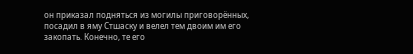он приказал подняться из могилы приговорённых, посадил в яму Стшаску и велел тем двоим им его закопать. Конечно, те его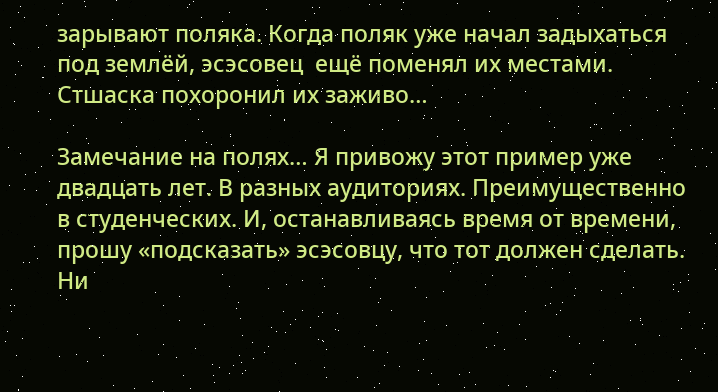зарывают поляка. Когда поляк уже начал задыхаться под землёй, эсэсовец  ещё поменял их местами. Стшаска похоронил их заживо…

Замечание на полях… Я привожу этот пример уже двадцать лет. В разных аудиториях. Преимущественно в студенческих. И, останавливаясь время от времени, прошу «подсказать» эсэсовцу, что тот должен сделать. Ни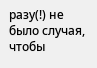разу(!) не было случая, чтобы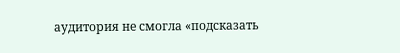аудитория не смогла «подсказать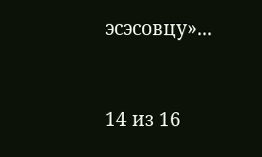эсэсовцу»...



14 из 16